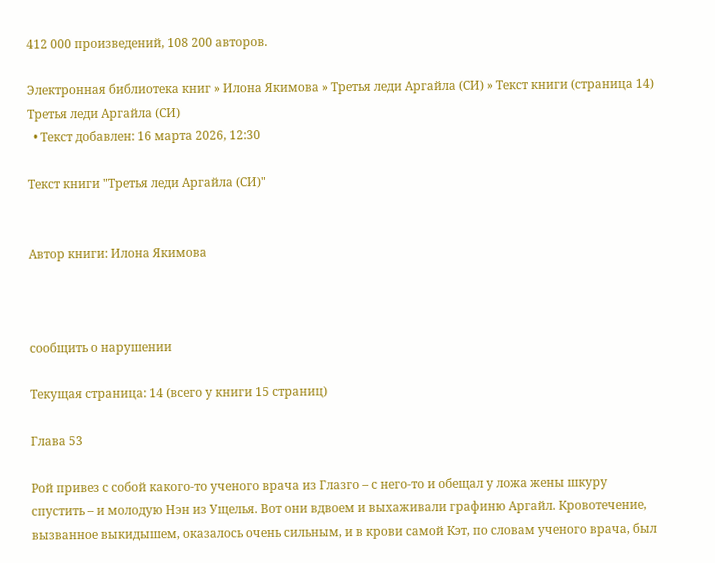412 000 произведений, 108 200 авторов.

Электронная библиотека книг » Илона Якимова » Третья леди Аргайла (СИ) » Текст книги (страница 14)
Третья леди Аргайла (СИ)
  • Текст добавлен: 16 марта 2026, 12:30

Текст книги "Третья леди Аргайла (СИ)"


Автор книги: Илона Якимова



сообщить о нарушении

Текущая страница: 14 (всего у книги 15 страниц)

Глава 53

Рой привез с собой какого-то ученого врача из Глазго – с него-то и обещал у ложа жены шкуру спустить – и молодую Нэн из Ущелья. Вот они вдвоем и выхаживали графиню Аргайл. Кровотечение, вызванное выкидышем, оказалось очень сильным, и в крови самой Кэт, по словам ученого врача, был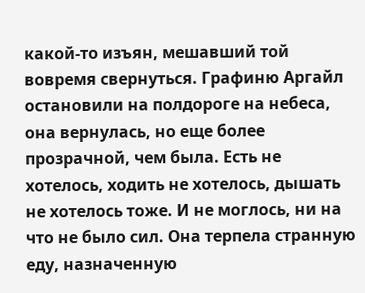какой-то изъян, мешавший той вовремя свернуться. Графиню Аргайл остановили на полдороге на небеса, она вернулась, но еще более прозрачной, чем была. Есть не хотелось, ходить не хотелось, дышать не хотелось тоже. И не моглось, ни на что не было сил. Она терпела странную еду, назначенную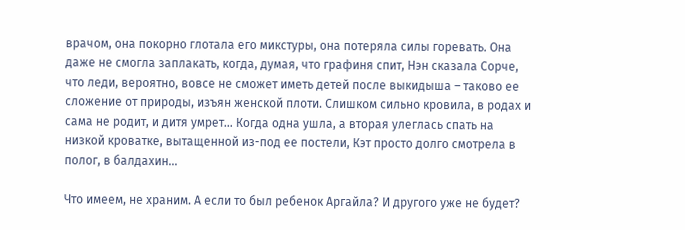врачом, она покорно глотала его микстуры, она потеряла силы горевать. Она даже не смогла заплакать, когда, думая, что графиня спит, Нэн сказала Сорче, что леди, вероятно, вовсе не сможет иметь детей после выкидыша – таково ее сложение от природы, изъян женской плоти. Слишком сильно кровила, в родах и сама не родит, и дитя умрет… Когда одна ушла, а вторая улеглась спать на низкой кроватке, вытащенной из-под ее постели, Кэт просто долго смотрела в полог, в балдахин…

Что имеем, не храним. А если то был ребенок Аргайла? И другого уже не будет?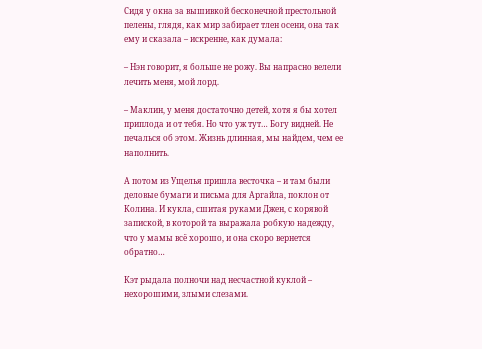Сидя у окна за вышивкой бесконечной престольной пелены, глядя, как мир забирает тлен осени, она так ему и сказала – искренне, как думала:

– Нэн говорит, я больше не рожу. Вы напрасно велели лечить меня, мой лорд.

– Маклин, у меня достаточно детей, хотя я бы хотел приплода и от тебя. Но что уж тут… Богу видней. Не печалься об этом. Жизнь длинная, мы найдем, чем ее наполнить.

А потом из Ущелья пришла весточка – и там были деловые бумаги и письма для Аргайла, поклон от Колина. И кукла, сшитая руками Джен, с корявой запиской, в которой та выражала робкую надежду, что у мамы всё хорошо, и она скоро вернется обратно…

Кэт рыдала полночи над несчастной куклой – нехорошими, злыми слезами.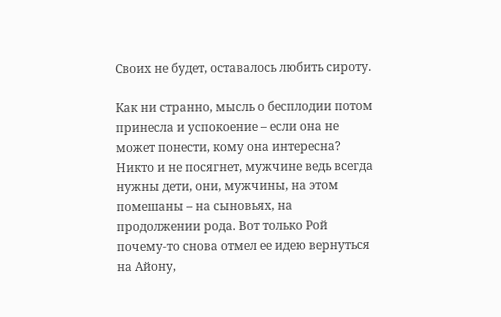Своих не будет, оставалось любить сироту.

Как ни странно, мысль о бесплодии потом принесла и успокоение – если она не может понести, кому она интересна? Никто и не посягнет, мужчине ведь всегда нужны дети, они, мужчины, на этом помешаны – на сыновьях, на продолжении рода. Вот только Рой почему-то снова отмел ее идею вернуться на Айону,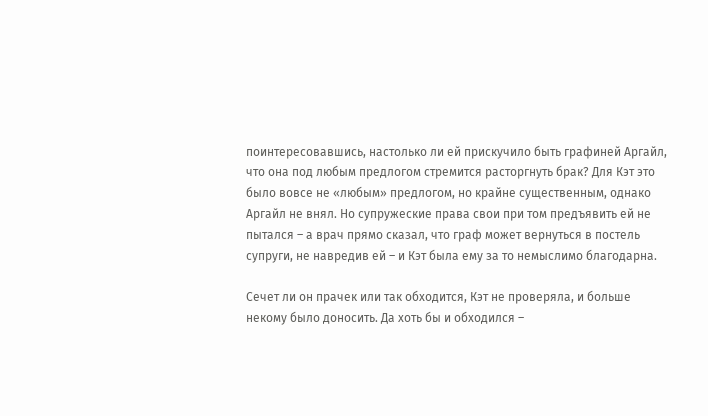поинтересовавшись, настолько ли ей прискучило быть графиней Аргайл, что она под любым предлогом стремится расторгнуть брак? Для Кэт это было вовсе не «любым» предлогом, но крайне существенным, однако Аргайл не внял. Но супружеские права свои при том предъявить ей не пытался – а врач прямо сказал, что граф может вернуться в постель супруги, не навредив ей – и Кэт была ему за то немыслимо благодарна.

Сечет ли он прачек или так обходится, Кэт не проверяла, и больше некому было доносить. Да хоть бы и обходился –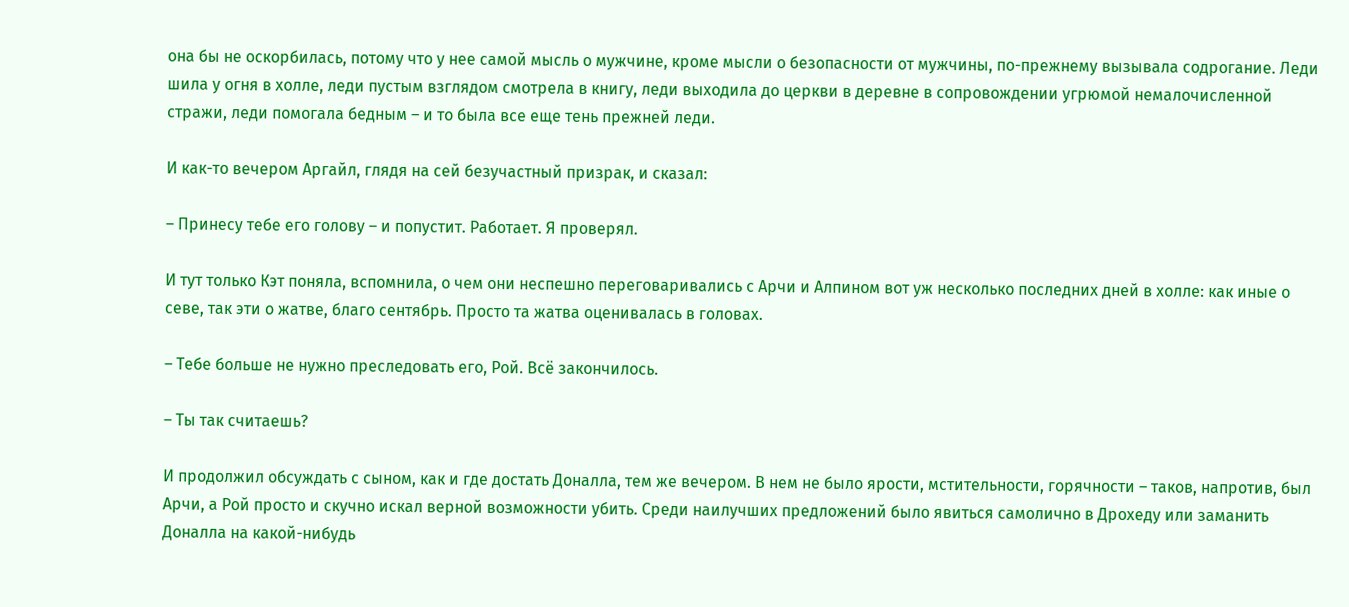она бы не оскорбилась, потому что у нее самой мысль о мужчине, кроме мысли о безопасности от мужчины, по-прежнему вызывала содрогание. Леди шила у огня в холле, леди пустым взглядом смотрела в книгу, леди выходила до церкви в деревне в сопровождении угрюмой немалочисленной стражи, леди помогала бедным – и то была все еще тень прежней леди.

И как-то вечером Аргайл, глядя на сей безучастный призрак, и сказал:

– Принесу тебе его голову – и попустит. Работает. Я проверял.

И тут только Кэт поняла, вспомнила, о чем они неспешно переговаривались с Арчи и Алпином вот уж несколько последних дней в холле: как иные о севе, так эти о жатве, благо сентябрь. Просто та жатва оценивалась в головах.

– Тебе больше не нужно преследовать его, Рой. Всё закончилось.

– Ты так считаешь?

И продолжил обсуждать с сыном, как и где достать Доналла, тем же вечером. В нем не было ярости, мстительности, горячности – таков, напротив, был Арчи, а Рой просто и скучно искал верной возможности убить. Среди наилучших предложений было явиться самолично в Дрохеду или заманить Доналла на какой-нибудь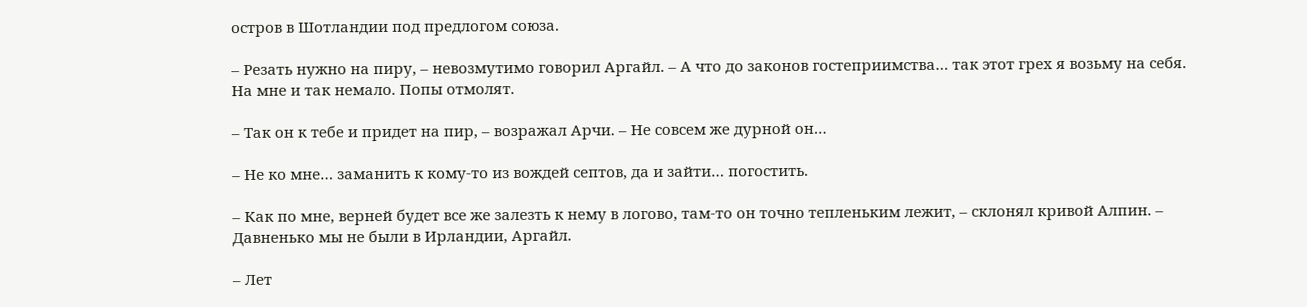остров в Шотландии под предлогом союза.

– Резать нужно на пиру, – невозмутимо говорил Аргайл. – А что до законов гостеприимства… так этот грех я возьму на себя. На мне и так немало. Попы отмолят.

– Так он к тебе и придет на пир, – возражал Арчи. – Не совсем же дурной он…

– Не ко мне… заманить к кому-то из вождей септов, да и зайти… погостить.

– Как по мне, верней будет все же залезть к нему в логово, там-то он точно тепленьким лежит, – склонял кривой Алпин. – Давненько мы не были в Ирландии, Аргайл.

– Лет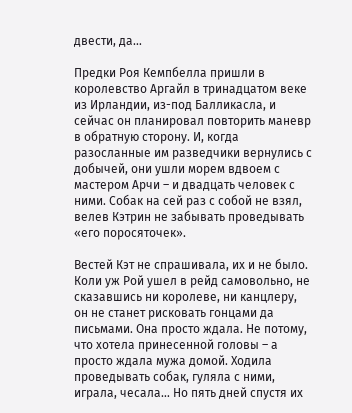двести, да…

Предки Роя Кемпбелла пришли в королевство Аргайл в тринадцатом веке из Ирландии, из-под Балликасла, и сейчас он планировал повторить маневр в обратную сторону. И, когда разосланные им разведчики вернулись с добычей, они ушли морем вдвоем с мастером Арчи – и двадцать человек с ними. Собак на сей раз с собой не взял, велев Кэтрин не забывать проведывать «его поросяточек».

Вестей Кэт не спрашивала, их и не было. Коли уж Рой ушел в рейд самовольно, не сказавшись ни королеве, ни канцлеру, он не станет рисковать гонцами да письмами. Она просто ждала. Не потому, что хотела принесенной головы – а просто ждала мужа домой. Ходила проведывать собак, гуляла с ними, играла, чесала… Но пять дней спустя их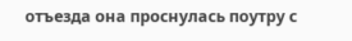отъезда она проснулась поутру с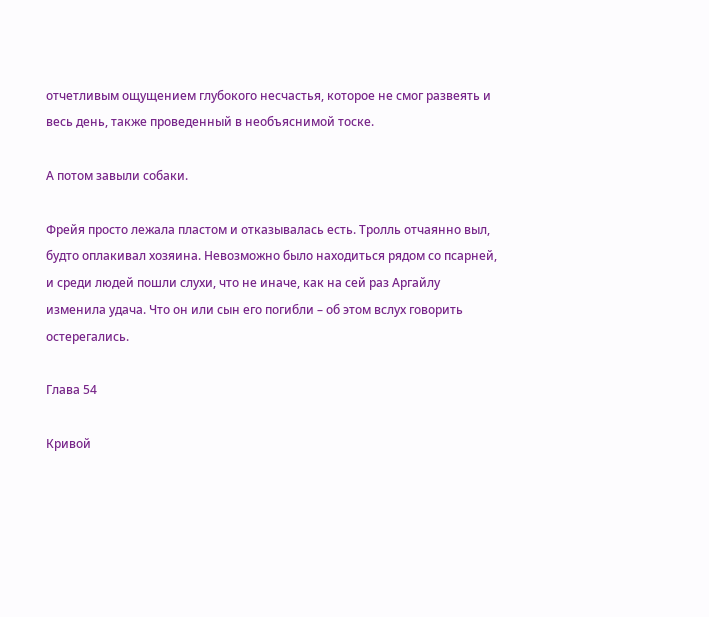отчетливым ощущением глубокого несчастья, которое не смог развеять и весь день, также проведенный в необъяснимой тоске.

А потом завыли собаки.

Фрейя просто лежала пластом и отказывалась есть. Тролль отчаянно выл, будто оплакивал хозяина. Невозможно было находиться рядом со псарней, и среди людей пошли слухи, что не иначе, как на сей раз Аргайлу изменила удача. Что он или сын его погибли – об этом вслух говорить остерегались.

Глава 54

Кривой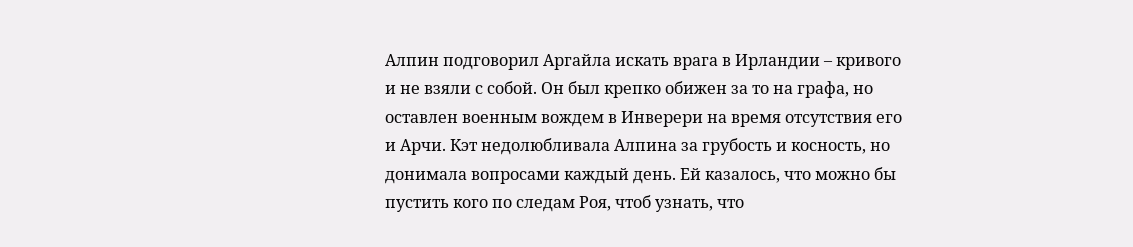Алпин подговорил Аргайла искать врага в Ирландии – кривого и не взяли с собой. Он был крепко обижен за то на графа, но оставлен военным вождем в Инверери на время отсутствия его и Арчи. Кэт недолюбливала Алпина за грубость и косность, но донимала вопросами каждый день. Ей казалось, что можно бы пустить кого по следам Роя, чтоб узнать, что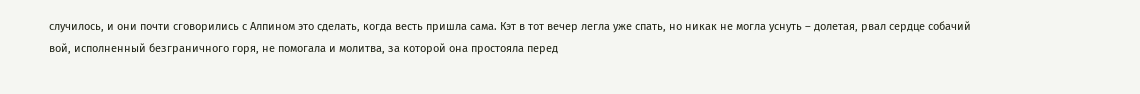случилось, и они почти сговорились с Алпином это сделать, когда весть пришла сама. Кэт в тот вечер легла уже спать, но никак не могла уснуть – долетая, рвал сердце собачий вой, исполненный безграничного горя, не помогала и молитва, за которой она простояла перед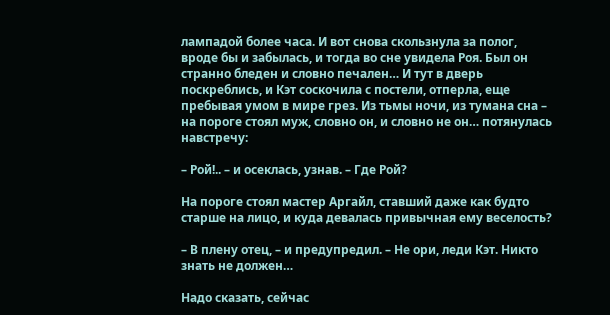лампадой более часа. И вот снова скользнула за полог, вроде бы и забылась, и тогда во сне увидела Роя. Был он странно бледен и словно печален… И тут в дверь поскреблись, и Кэт соскочила с постели, отперла, еще пребывая умом в мире грез. Из тьмы ночи, из тумана сна – на пороге стоял муж, словно он, и словно не он… потянулась навстречу:

– Рой!.. – и осеклась, узнав. – Где Рой?

На пороге стоял мастер Аргайл, ставший даже как будто старше на лицо, и куда девалась привычная ему веселость?

– В плену отец, – и предупредил. – Не ори, леди Кэт. Никто знать не должен…

Надо сказать, сейчас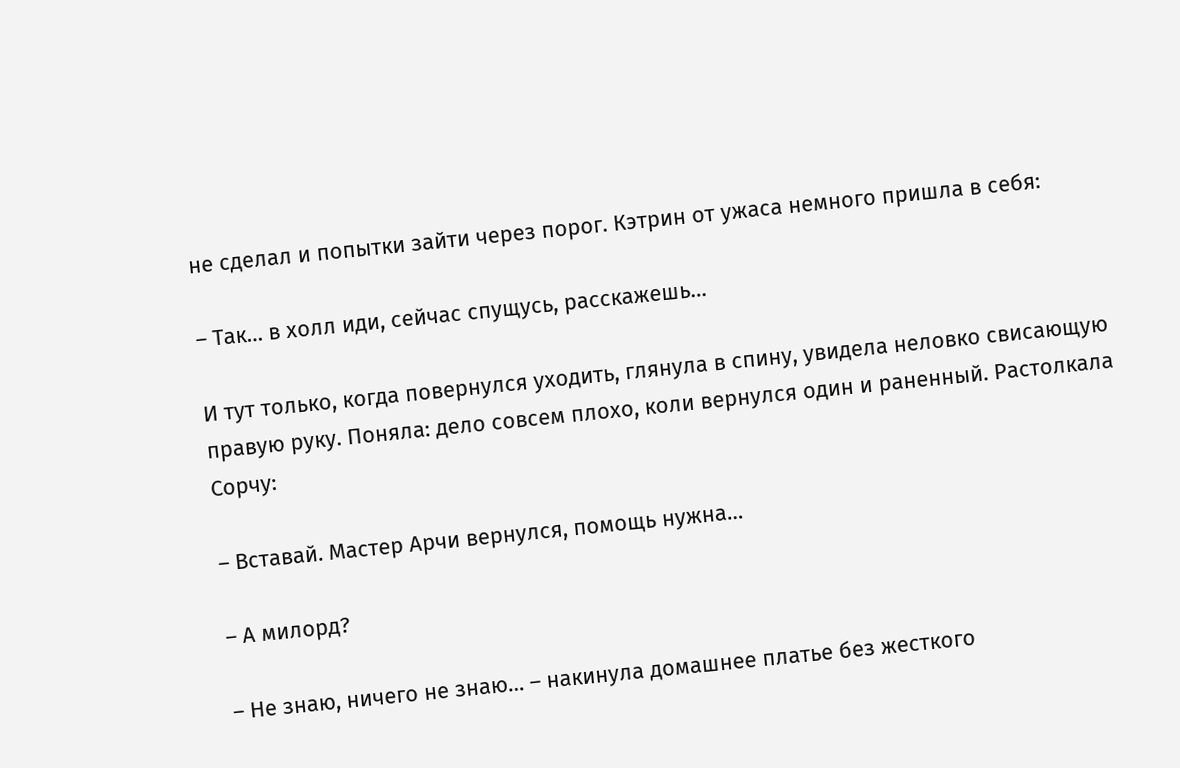не сделал и попытки зайти через порог. Кэтрин от ужаса немного пришла в себя:

– Так… в холл иди, сейчас спущусь, расскажешь…

И тут только, когда повернулся уходить, глянула в спину, увидела неловко свисающую правую руку. Поняла: дело совсем плохо, коли вернулся один и раненный. Растолкала Сорчу:

– Вставай. Мастер Арчи вернулся, помощь нужна…

– А милорд?

– Не знаю, ничего не знаю… – накинула домашнее платье без жесткого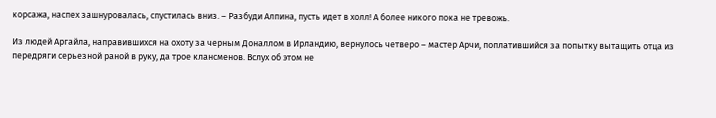корсажа, наспех зашнуровалась, спустилась вниз. – Разбуди Алпина, пусть идет в холл! А более никого пока не тревожь.

Из людей Аргайла, направившихся на охоту за черным Доналлом в Ирландию, вернулось четверо – мастер Арчи, поплатившийся за попытку вытащить отца из передряги серьезной раной в руку, да трое клансменов. Вслух об этом не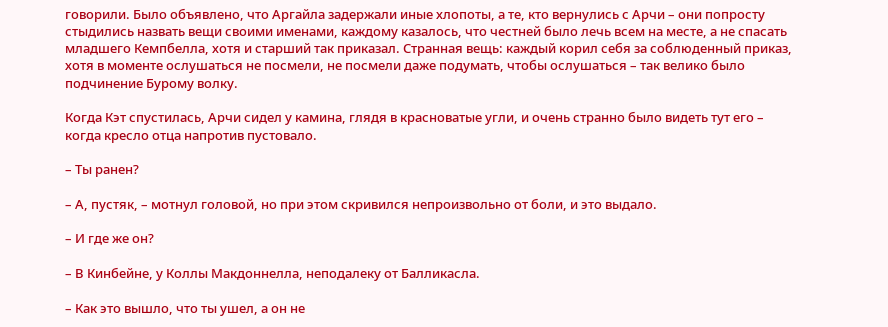говорили. Было объявлено, что Аргайла задержали иные хлопоты, а те, кто вернулись с Арчи – они попросту стыдились назвать вещи своими именами, каждому казалось, что честней было лечь всем на месте, а не спасать младшего Кемпбелла, хотя и старший так приказал. Странная вещь: каждый корил себя за соблюденный приказ, хотя в моменте ослушаться не посмели, не посмели даже подумать, чтобы ослушаться – так велико было подчинение Бурому волку.

Когда Кэт спустилась, Арчи сидел у камина, глядя в красноватые угли, и очень странно было видеть тут его – когда кресло отца напротив пустовало.

– Ты ранен?

– А, пустяк, – мотнул головой, но при этом скривился непроизвольно от боли, и это выдало.

– И где же он?

– В Кинбейне, у Коллы Макдоннелла, неподалеку от Балликасла.

– Как это вышло, что ты ушел, а он не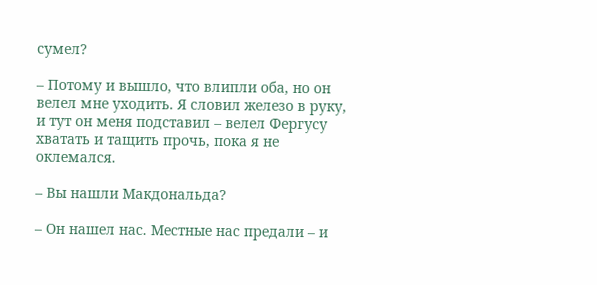сумел?

– Потому и вышло, что влипли оба, но он велел мне уходить. Я словил железо в руку, и тут он меня подставил – велел Фергусу хватать и тащить прочь, пока я не оклемался.

– Вы нашли Макдональда?

– Он нашел нас. Местные нас предали – и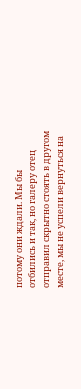потому они ждали. Мы бы отбились и так, но галеру отец отправил скрытно стоять в другом месте, мы не успели вернуться на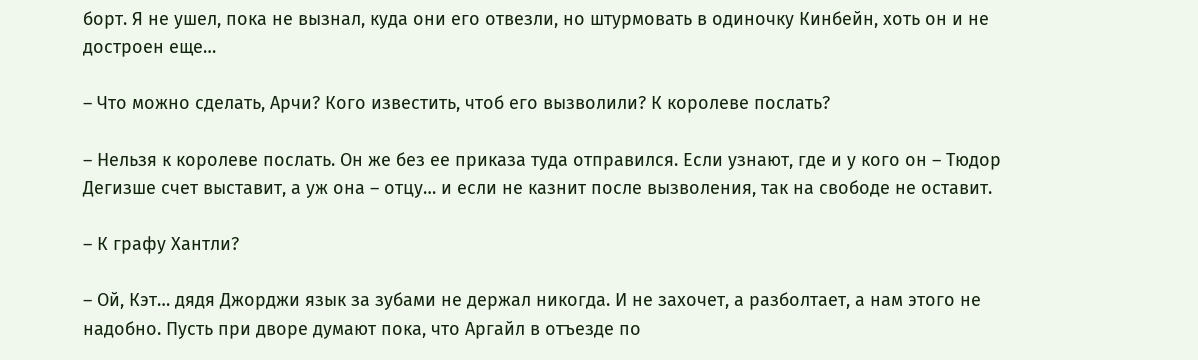борт. Я не ушел, пока не вызнал, куда они его отвезли, но штурмовать в одиночку Кинбейн, хоть он и не достроен еще…

– Что можно сделать, Арчи? Кого известить, чтоб его вызволили? К королеве послать?

– Нельзя к королеве послать. Он же без ее приказа туда отправился. Если узнают, где и у кого он – Тюдор Дегизше счет выставит, а уж она – отцу… и если не казнит после вызволения, так на свободе не оставит.

– К графу Хантли?

– Ой, Кэт… дядя Джорджи язык за зубами не держал никогда. И не захочет, а разболтает, а нам этого не надобно. Пусть при дворе думают пока, что Аргайл в отъезде по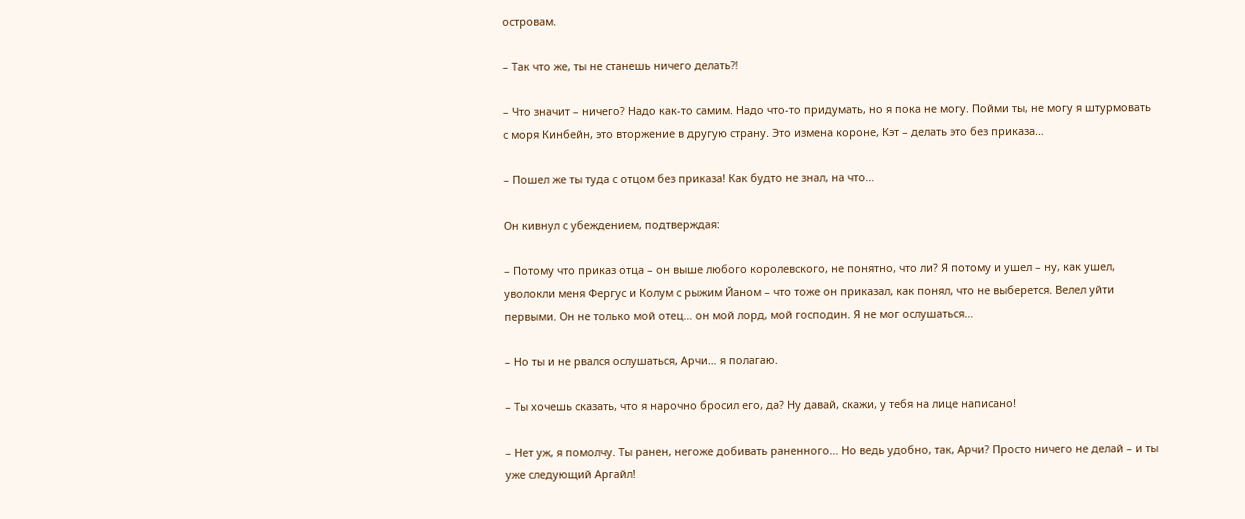островам.

– Так что же, ты не станешь ничего делать⁈

– Что значит – ничего? Надо как-то самим. Надо что-то придумать, но я пока не могу. Пойми ты, не могу я штурмовать с моря Кинбейн, это вторжение в другую страну. Это измена короне, Кэт – делать это без приказа…

– Пошел же ты туда с отцом без приказа! Как будто не знал, на что…

Он кивнул с убеждением, подтверждая:

– Потому что приказ отца – он выше любого королевского, не понятно, что ли? Я потому и ушел – ну, как ушел, уволокли меня Фергус и Колум с рыжим Йаном – что тоже он приказал, как понял, что не выберется. Велел уйти первыми. Он не только мой отец… он мой лорд, мой господин. Я не мог ослушаться…

– Но ты и не рвался ослушаться, Арчи… я полагаю.

– Ты хочешь сказать, что я нарочно бросил его, да? Ну давай, скажи, у тебя на лице написано!

– Нет уж, я помолчу. Ты ранен, негоже добивать раненного… Но ведь удобно, так, Арчи? Просто ничего не делай – и ты уже следующий Аргайл!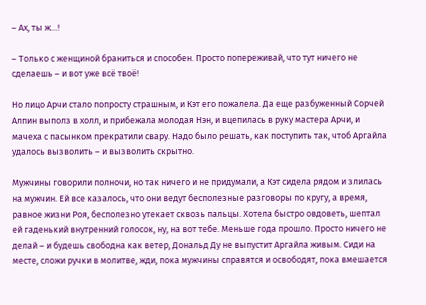– Ах, ты ж…!

– Только с женщиной браниться и способен. Просто попереживай, что тут ничего не сделаешь – и вот уже всё твоё!

Но лицо Арчи стало попросту страшным, и Кэт его пожалела. Да еще разбуженный Сорчей Алпин выполз в холл, и прибежала молодая Нэн, и вцепилась в руку мастера Арчи, и мачеха с пасынком прекратили свару. Надо было решать, как поступить так, чтоб Аргайла удалось вызволить – и вызволить скрытно.

Мужчины говорили полночи, но так ничего и не придумали, а Кэт сидела рядом и злилась на мужчин. Ей все казалось, что они ведут бесполезные разговоры по кругу, а время, равное жизни Роя, бесполезно утекает сквозь пальцы. Хотела быстро овдоветь, шептал ей гаденький внутренний голосок, ну, на вот тебе. Меньше года прошло. Просто ничего не делай – и будешь свободна как ветер, Дональд Ду не выпустит Аргайла живым. Сиди на месте, сложи ручки в молитве, жди, пока мужчины справятся и освободят, пока вмешается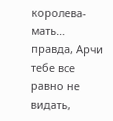королева-мать… правда, Арчи тебе все равно не видать,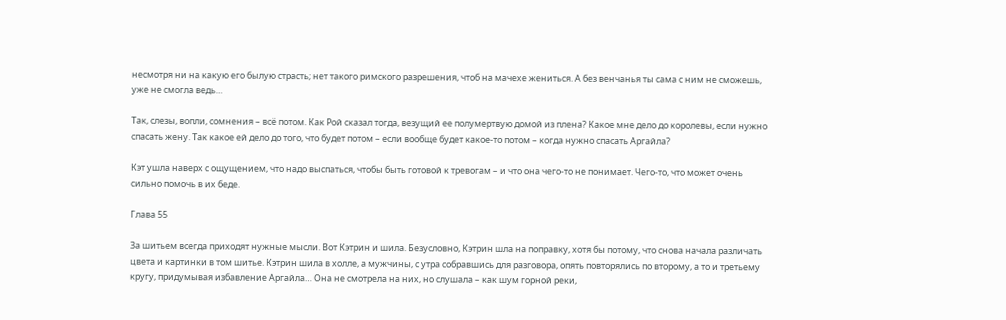несмотря ни на какую его былую страсть; нет такого римского разрешения, чтоб на мачехе жениться. А без венчанья ты сама с ним не сможешь, уже не смогла ведь…

Так, слезы, вопли, сомнения – всё потом. Как Рой сказал тогда, везущий ее полумертвую домой из плена? Какое мне дело до королевы, если нужно спасать жену. Так какое ей дело до того, что будет потом – если вообще будет какое-то потом – когда нужно спасать Аргайла?

Кэт ушла наверх с ощущением, что надо выспаться, чтобы быть готовой к тревогам – и что она чего-то не понимает. Чего-то, что может очень сильно помочь в их беде.

Глава 55

За шитьем всегда приходят нужные мысли. Вот Кэтрин и шила. Безусловно, Кэтрин шла на поправку, хотя бы потому, что снова начала различать цвета и картинки в том шитье. Кэтрин шила в холле, а мужчины, с утра собравшись для разговора, опять повторялись по второму, а то и третьему кругу, придумывая избавление Аргайла… Она не смотрела на них, но слушала – как шум горной реки,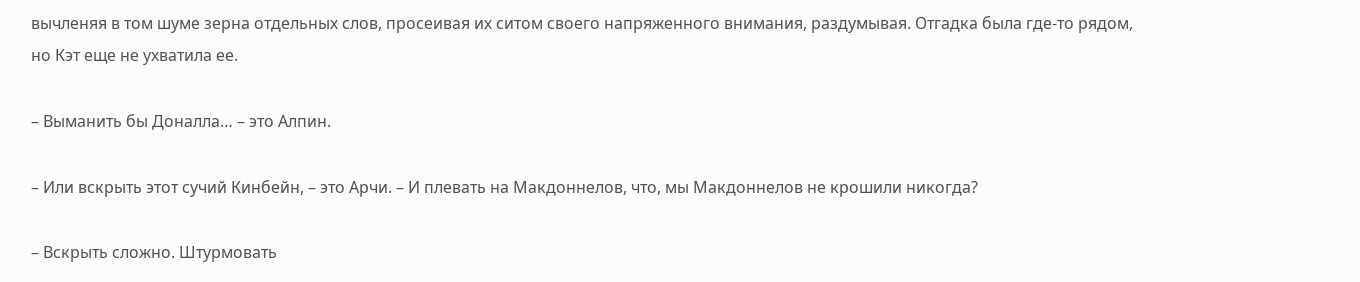вычленяя в том шуме зерна отдельных слов, просеивая их ситом своего напряженного внимания, раздумывая. Отгадка была где-то рядом, но Кэт еще не ухватила ее.

– Выманить бы Доналла… – это Алпин.

– Или вскрыть этот сучий Кинбейн, – это Арчи. – И плевать на Макдоннелов, что, мы Макдоннелов не крошили никогда?

– Вскрыть сложно. Штурмовать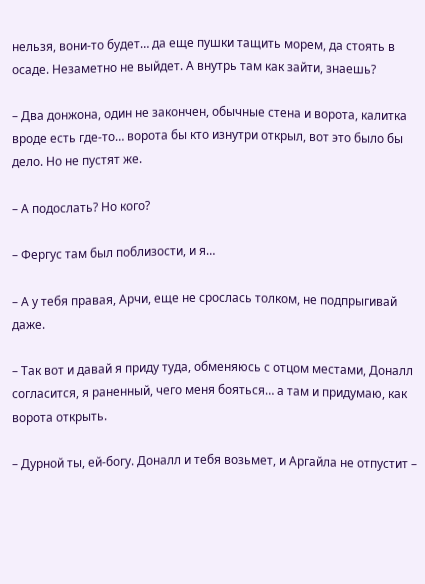нельзя, вони-то будет… да еще пушки тащить морем, да стоять в осаде. Незаметно не выйдет. А внутрь там как зайти, знаешь?

– Два донжона, один не закончен, обычные стена и ворота, калитка вроде есть где-то… ворота бы кто изнутри открыл, вот это было бы дело. Но не пустят же.

– А подослать? Но кого?

– Фергус там был поблизости, и я…

– А у тебя правая, Арчи, еще не срослась толком, не подпрыгивай даже.

– Так вот и давай я приду туда, обменяюсь с отцом местами, Доналл согласится, я раненный, чего меня бояться… а там и придумаю, как ворота открыть.

– Дурной ты, ей-богу. Доналл и тебя возьмет, и Аргайла не отпустит –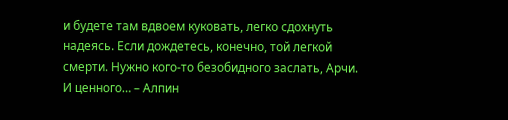и будете там вдвоем куковать, легко сдохнуть надеясь. Если дождетесь, конечно, той легкой смерти. Нужно кого-то безобидного заслать, Арчи. И ценного… – Алпин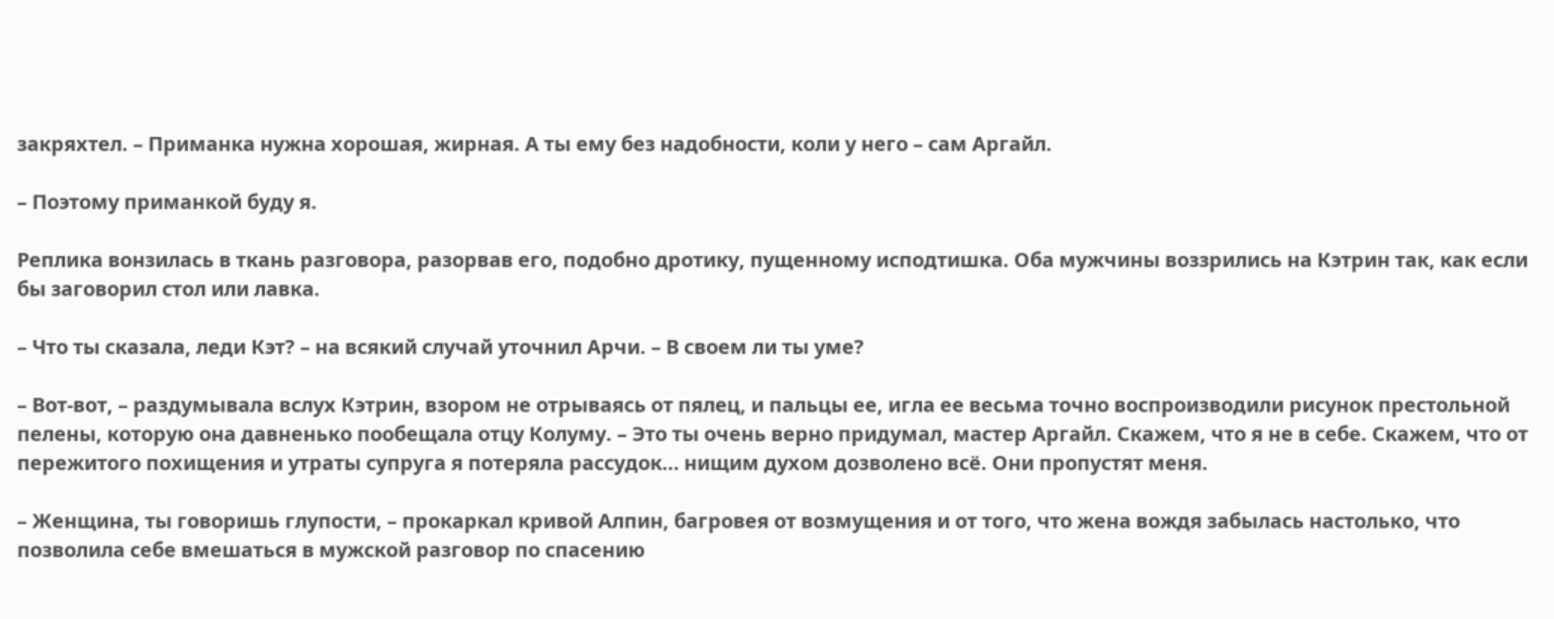закряхтел. – Приманка нужна хорошая, жирная. А ты ему без надобности, коли у него – сам Аргайл.

– Поэтому приманкой буду я.

Реплика вонзилась в ткань разговора, разорвав его, подобно дротику, пущенному исподтишка. Оба мужчины воззрились на Кэтрин так, как если бы заговорил стол или лавка.

– Что ты сказала, леди Кэт? – на всякий случай уточнил Арчи. – В своем ли ты уме?

– Вот-вот, – раздумывала вслух Кэтрин, взором не отрываясь от пялец, и пальцы ее, игла ее весьма точно воспроизводили рисунок престольной пелены, которую она давненько пообещала отцу Колуму. – Это ты очень верно придумал, мастер Аргайл. Скажем, что я не в себе. Скажем, что от пережитого похищения и утраты супруга я потеряла рассудок… нищим духом дозволено всё. Они пропустят меня.

– Женщина, ты говоришь глупости, – прокаркал кривой Алпин, багровея от возмущения и от того, что жена вождя забылась настолько, что позволила себе вмешаться в мужской разговор по спасению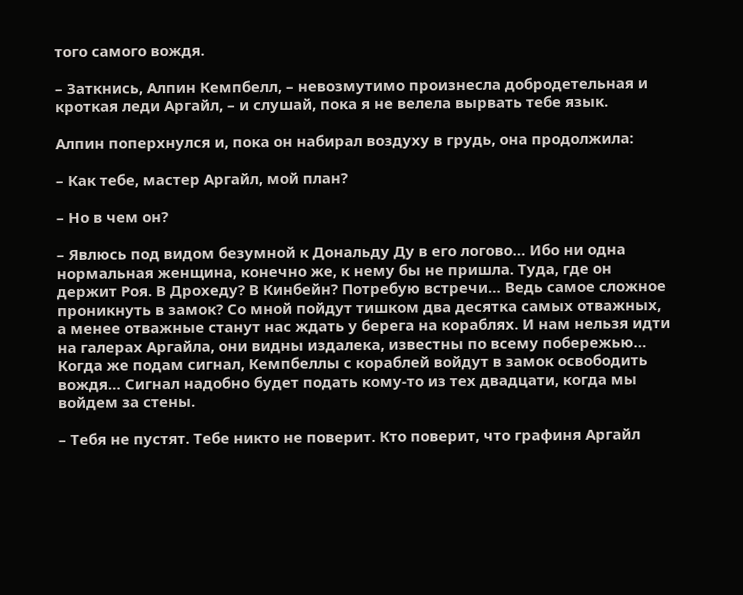того самого вождя.

– Заткнись, Алпин Кемпбелл, – невозмутимо произнесла добродетельная и кроткая леди Аргайл, – и слушай, пока я не велела вырвать тебе язык.

Алпин поперхнулся и, пока он набирал воздуху в грудь, она продолжила:

– Как тебе, мастер Аргайл, мой план?

– Но в чем он?

– Явлюсь под видом безумной к Дональду Ду в его логово… Ибо ни одна нормальная женщина, конечно же, к нему бы не пришла. Туда, где он держит Роя. В Дрохеду? В Кинбейн? Потребую встречи… Ведь самое сложное проникнуть в замок? Со мной пойдут тишком два десятка самых отважных, а менее отважные станут нас ждать у берега на кораблях. И нам нельзя идти на галерах Аргайла, они видны издалека, известны по всему побережью… Когда же подам сигнал, Кемпбеллы с кораблей войдут в замок освободить вождя… Сигнал надобно будет подать кому-то из тех двадцати, когда мы войдем за стены.

– Тебя не пустят. Тебе никто не поверит. Кто поверит, что графиня Аргайл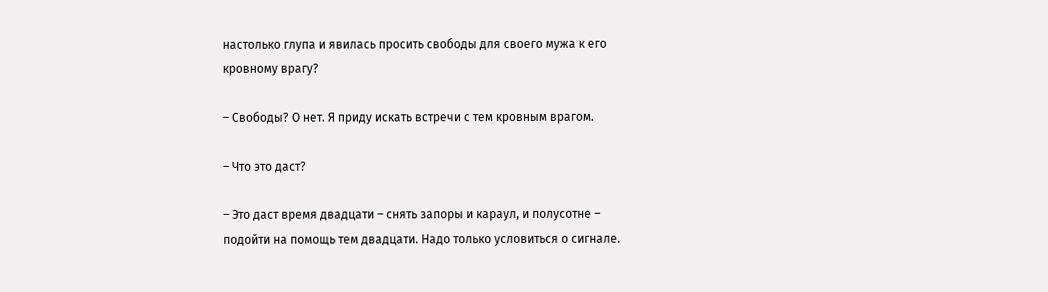настолько глупа и явилась просить свободы для своего мужа к его кровному врагу?

– Свободы? О нет. Я приду искать встречи с тем кровным врагом.

– Что это даст?

– Это даст время двадцати – снять запоры и караул, и полусотне – подойти на помощь тем двадцати. Надо только условиться о сигнале.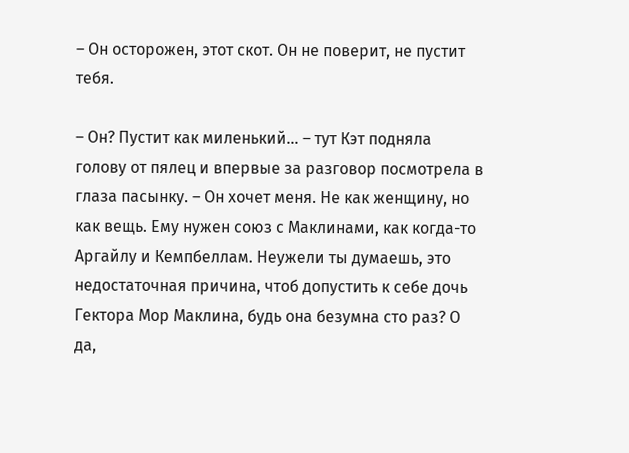– Он осторожен, этот скот. Он не поверит, не пустит тебя.

– Он? Пустит как миленький… – тут Кэт подняла голову от пялец и впервые за разговор посмотрела в глаза пасынку. – Он хочет меня. Не как женщину, но как вещь. Ему нужен союз с Маклинами, как когда-то Аргайлу и Кемпбеллам. Неужели ты думаешь, это недостаточная причина, чтоб допустить к себе дочь Гектора Мор Маклина, будь она безумна сто раз? О да,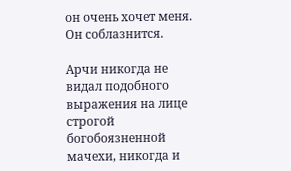он очень хочет меня. Он соблазнится.

Арчи никогда не видал подобного выражения на лице строгой богобоязненной мачехи, никогда и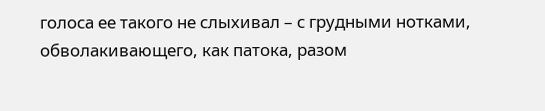голоса ее такого не слыхивал – с грудными нотками, обволакивающего, как патока, разом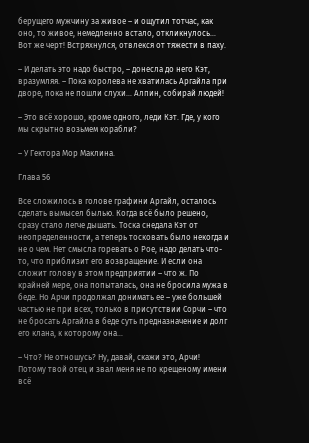берущего мужчину за живое – и ощутил тотчас, как оно, то живое, немедленно встало, откликнулось… Вот же черт! Встряхнулся, отвлекся от тяжести в паху.

– И делать это надо быстро, – донесла до него Кэт, вразумляя. – Пока королева не хватилась Аргайла при дворе, пока не пошли слухи… Алпин, собирай людей!

– Это всё хорошо, кроме одного, леди Кэт. Где, у кого мы скрытно возьмем корабли?

– У Гектора Мор Маклина.

Глава 56

Все сложилось в голове графини Аргайл, осталось сделать вымысел былью. Когда всё было решено, сразу стало легче дышать. Тоска снедала Кэт от неопределенности, а теперь тосковать было некогда и не о чем. Нет смысла горевать о Рое, надо делать что-то, что приблизит его возвращение. И если она сложит голову в этом предприятии – что ж. По крайней мере, она попыталась, она не бросила мужа в беде. Но Арчи продолжал донимать ее – уже большей частью не при всех, только в присутствии Сорчи – что не бросать Аргайла в беде суть предназначение и долг его клана, к которому она…

– Что? Не отношусь? Ну, давай, скажи это, Арчи! Потому твой отец и звал меня не по крещеному имени всё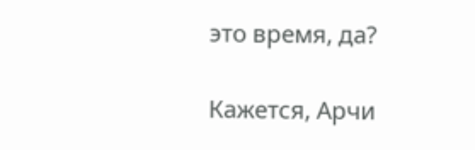это время, да?

Кажется, Арчи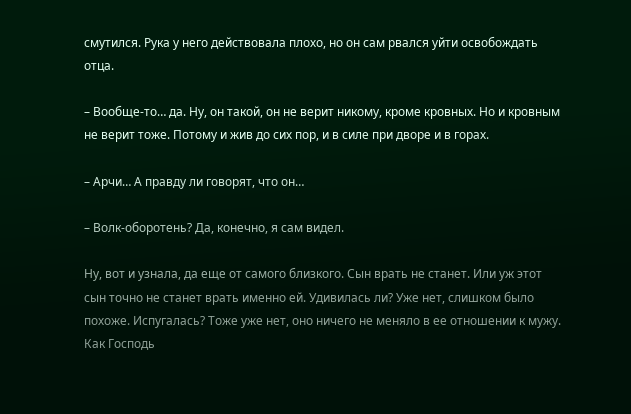смутился. Рука у него действовала плохо, но он сам рвался уйти освобождать отца.

– Вообще-то… да. Ну, он такой, он не верит никому, кроме кровных. Но и кровным не верит тоже. Потому и жив до сих пор, и в силе при дворе и в горах.

– Арчи… А правду ли говорят, что он…

– Волк-оборотень? Да, конечно, я сам видел.

Ну, вот и узнала, да еще от самого близкого. Сын врать не станет. Или уж этот сын точно не станет врать именно ей. Удивилась ли? Уже нет, слишком было похоже. Испугалась? Тоже уже нет, оно ничего не меняло в ее отношении к мужу. Как Господь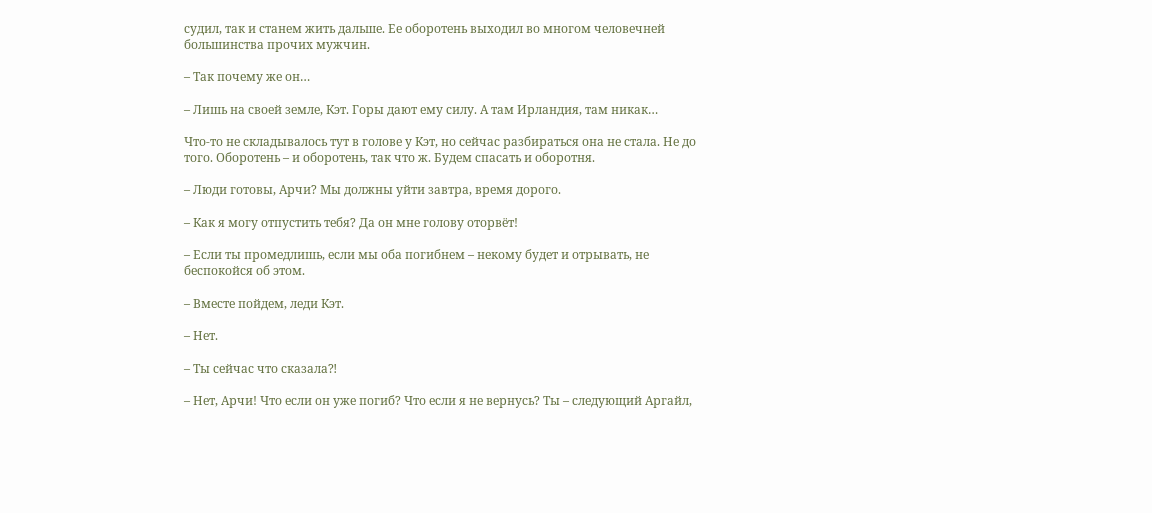судил, так и станем жить дальше. Ее оборотень выходил во многом человечней большинства прочих мужчин.

– Так почему же он…

– Лишь на своей земле, Кэт. Горы дают ему силу. А там Ирландия, там никак…

Что-то не складывалось тут в голове у Кэт, но сейчас разбираться она не стала. Не до того. Оборотень – и оборотень, так что ж. Будем спасать и оборотня.

– Люди готовы, Арчи? Мы должны уйти завтра, время дорого.

– Как я могу отпустить тебя? Да он мне голову оторвёт!

– Если ты промедлишь, если мы оба погибнем – некому будет и отрывать, не беспокойся об этом.

– Вместе пойдем, леди Кэт.

– Нет.

– Ты сейчас что сказала⁈

– Нет, Арчи! Что если он уже погиб? Что если я не вернусь? Ты – следующий Аргайл,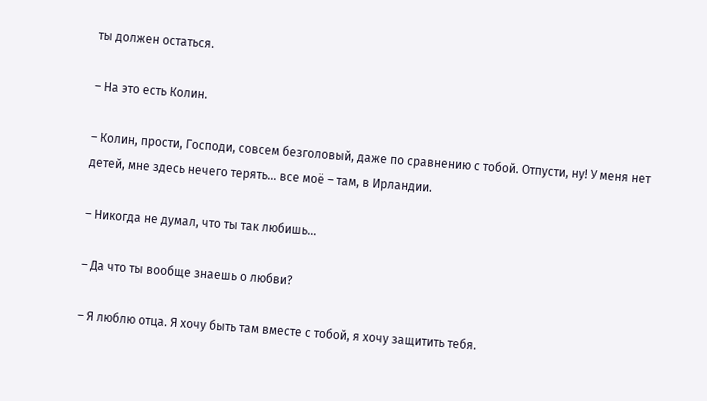ты должен остаться.

– На это есть Колин.

– Колин, прости, Господи, совсем безголовый, даже по сравнению с тобой. Отпусти, ну! У меня нет детей, мне здесь нечего терять… все моё – там, в Ирландии.

– Никогда не думал, что ты так любишь…

– Да что ты вообще знаешь о любви?

– Я люблю отца. Я хочу быть там вместе с тобой, я хочу защитить тебя.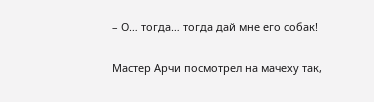– О… тогда… тогда дай мне его собак!

Мастер Арчи посмотрел на мачеху так,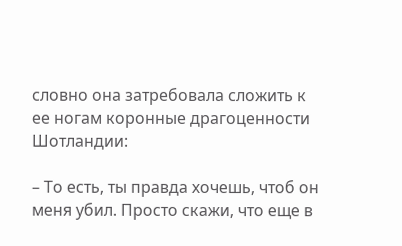словно она затребовала сложить к ее ногам коронные драгоценности Шотландии:

– То есть, ты правда хочешь, чтоб он меня убил. Просто скажи, что еще в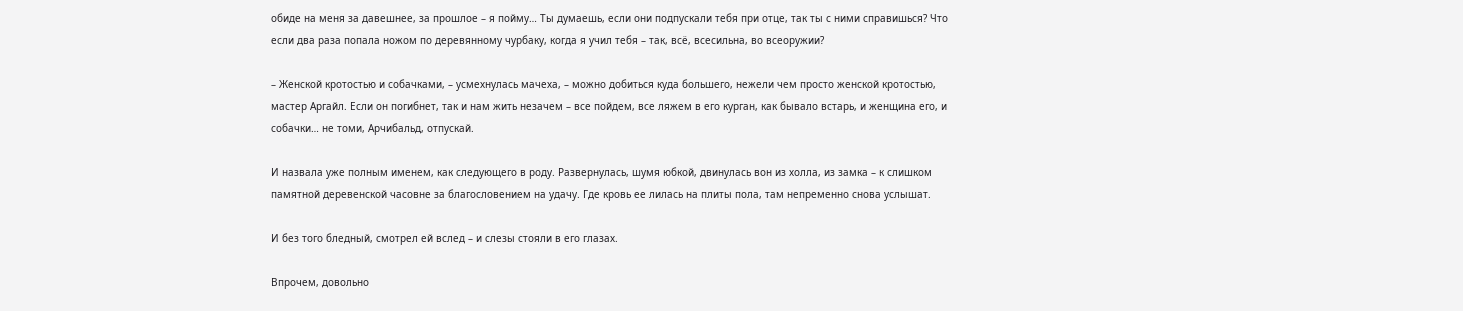обиде на меня за давешнее, за прошлое – я пойму… Ты думаешь, если они подпускали тебя при отце, так ты с ними справишься? Что если два раза попала ножом по деревянному чурбаку, когда я учил тебя – так, всё, всесильна, во всеоружии?

– Женской кротостью и собачками, – усмехнулась мачеха, – можно добиться куда большего, нежели чем просто женской кротостью, мастер Аргайл. Если он погибнет, так и нам жить незачем – все пойдем, все ляжем в его курган, как бывало встарь, и женщина его, и собачки… не томи, Арчибальд, отпускай.

И назвала уже полным именем, как следующего в роду. Развернулась, шумя юбкой, двинулась вон из холла, из замка – к слишком памятной деревенской часовне за благословением на удачу. Где кровь ее лилась на плиты пола, там непременно снова услышат.

И без того бледный, смотрел ей вслед – и слезы стояли в его глазах.

Впрочем, довольно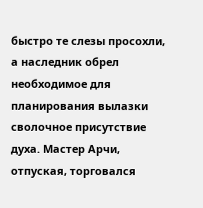быстро те слезы просохли, а наследник обрел необходимое для планирования вылазки сволочное присутствие духа. Мастер Арчи, отпуская, торговался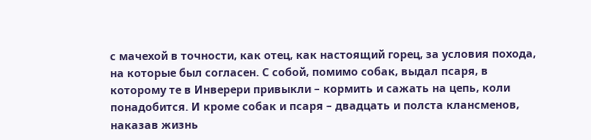с мачехой в точности, как отец, как настоящий горец, за условия похода, на которые был согласен. С собой, помимо собак, выдал псаря, в которому те в Инверери привыкли – кормить и сажать на цепь, коли понадобится. И кроме собак и псаря – двадцать и полста клансменов, наказав жизнь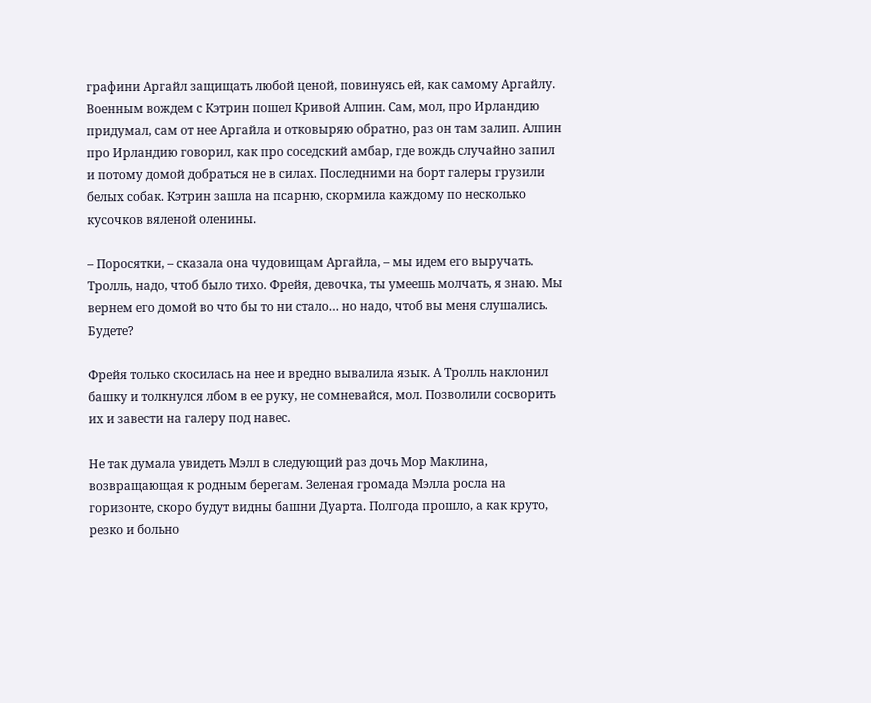графини Аргайл защищать любой ценой, повинуясь ей, как самому Аргайлу. Военным вождем с Кэтрин пошел Кривой Алпин. Сам, мол, про Ирландию придумал, сам от нее Аргайла и отковыряю обратно, раз он там залип. Алпин про Ирландию говорил, как про соседский амбар, где вождь случайно запил и потому домой добраться не в силах. Последними на борт галеры грузили белых собак. Кэтрин зашла на псарню, скормила каждому по несколько кусочков вяленой оленины.

– Поросятки, – сказала она чудовищам Аргайла, – мы идем его выручать. Тролль, надо, чтоб было тихо. Фрейя, девочка, ты умеешь молчать, я знаю. Мы вернем его домой во что бы то ни стало… но надо, чтоб вы меня слушались. Будете?

Фрейя только скосилась на нее и вредно вывалила язык. А Тролль наклонил башку и толкнулся лбом в ее руку, не сомневайся, мол. Позволили сосворить их и завести на галеру под навес.

Не так думала увидеть Мэлл в следующий раз дочь Мор Маклина, возвращающая к родным берегам. Зеленая громада Мэлла росла на горизонте, скоро будут видны башни Дуарта. Полгода прошло, а как круто, резко и больно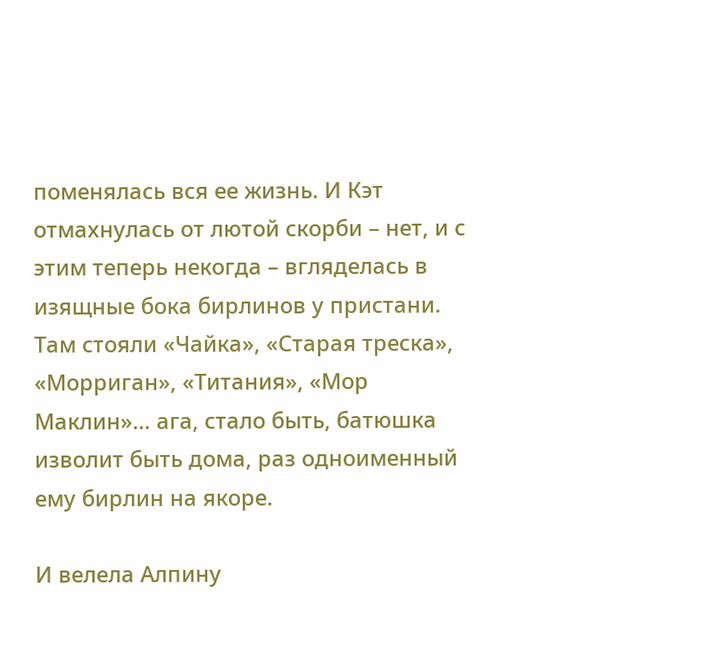поменялась вся ее жизнь. И Кэт отмахнулась от лютой скорби – нет, и с этим теперь некогда – вгляделась в изящные бока бирлинов у пристани. Там стояли «Чайка», «Старая треска», «Морриган», «Титания», «Мор Маклин»… ага, стало быть, батюшка изволит быть дома, раз одноименный ему бирлин на якоре.

И велела Алпину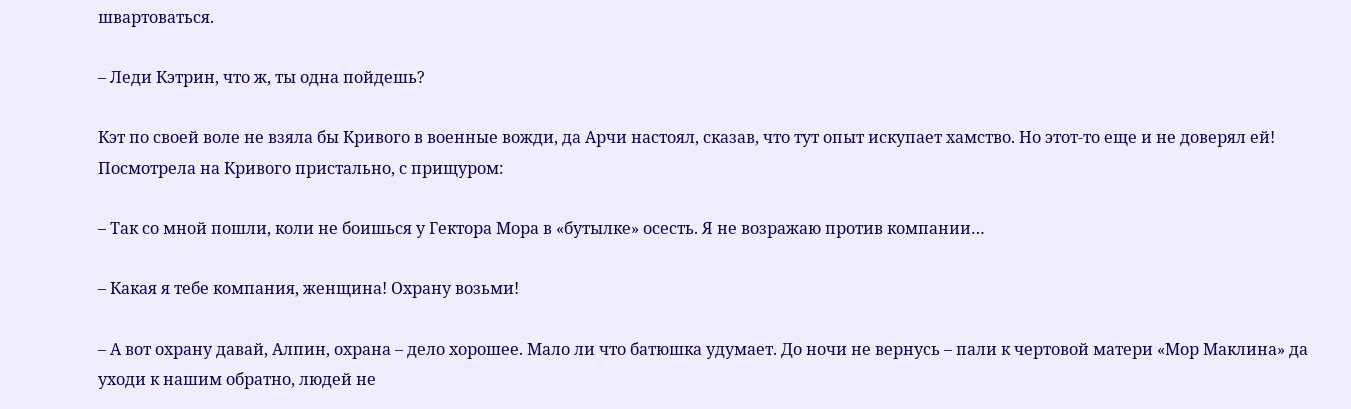швартоваться.

– Леди Кэтрин, что ж, ты одна пойдешь?

Кэт по своей воле не взяла бы Кривого в военные вожди, да Арчи настоял, сказав, что тут опыт искупает хамство. Но этот-то еще и не доверял ей! Посмотрела на Кривого пристально, с прищуром:

– Так со мной пошли, коли не боишься у Гектора Мора в «бутылке» осесть. Я не возражаю против компании…

– Какая я тебе компания, женщина! Охрану возьми!

– А вот охрану давай, Алпин, охрана – дело хорошее. Мало ли что батюшка удумает. До ночи не вернусь – пали к чертовой матери «Мор Маклина» да уходи к нашим обратно, людей не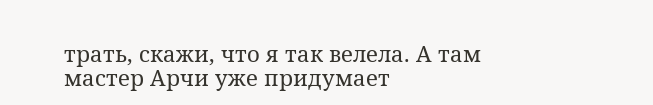трать, скажи, что я так велела. А там мастер Арчи уже придумает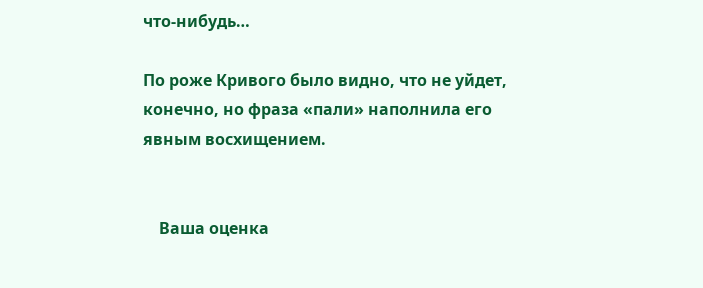что-нибудь…

По роже Кривого было видно, что не уйдет, конечно, но фраза «пали» наполнила его явным восхищением.


    Ваша оценка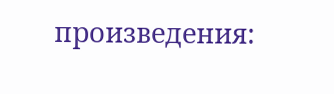произведения: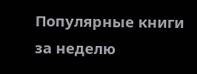Популярные книги за неделю